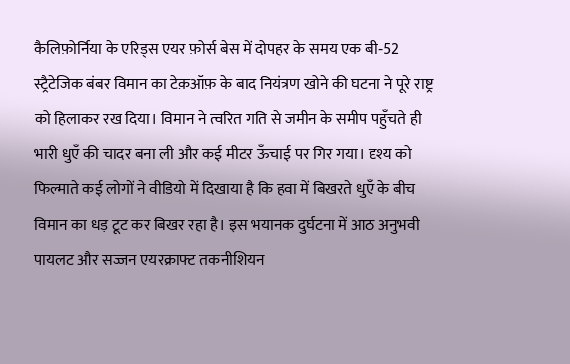कैलिफ़ोर्निया के एरिड्स एयर फ़ोर्स बेस में दोपहर के समय एक बी‑52 स्ट्रैटेजिक बंबर विमान का टेक़ऑफ़ के बाद नियंत्रण खोने की घटना ने पूरे राष्ट्र को हिलाकर रख दिया। विमान ने त्वरित गति से जमीन के समीप पहुँचते ही भारी धुएँ की चादर बना ली और कई मीटर ऊँचाई पर गिर गया। दृश्य को फिल्माते कई लोगों ने वीडियो में दिखाया है कि हवा में बिखरते धुएँ के बीच विमान का धड़ टूट कर बिखर रहा है। इस भयानक दुर्घटना में आठ अनुभवी पायलट और सज्जन एयरक्राफ्ट तकनीशियन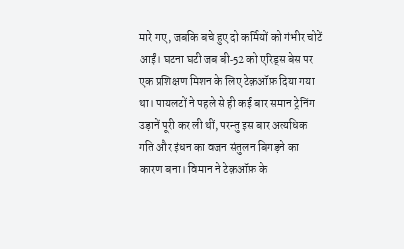मारे गए, जबकि बचे हुए दो कर्मियों को गंभीर चोटें आईं। घटना घटी जब बी‑52 को एरिड्स बेस पर एक प्रशिक्षण मिशन के लिए टेक़ऑफ़ दिया गया था। पायलटों ने पहले से ही कई बार समान ट्रेनिंग उड़ानें पूरी कर ली थीं, परन्तु इस बार अत्यधिक गति और इंधन का वजन संतुलन बिगड़ने का कारण बना। विमान ने टेक़ऑफ़ के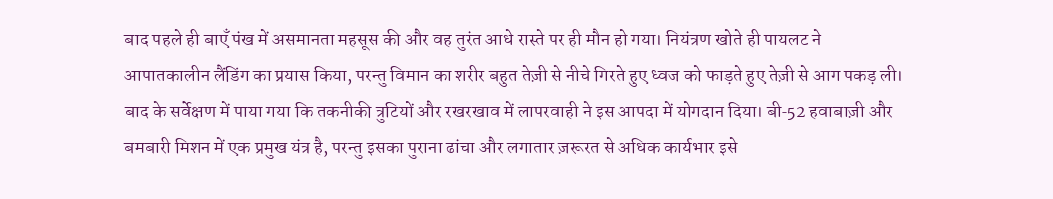बाद पहले ही बाएँ पंख में असमानता महसूस की और वह तुरंत आधे रास्ते पर ही मौन हो गया। नियंत्रण खोते ही पायलट ने आपातकालीन लैंडिंग का प्रयास किया, परन्तु विमान का शरीर बहुत तेज़ी से नीचे गिरते हुए ध्वज को फाड़ते हुए तेज़ी से आग पकड़ ली। बाद के सर्वेक्षण में पाया गया कि तकनीकी त्रुटियों और रखरखाव में लापरवाही ने इस आपदा में योगदान दिया। बी‑52 हवाबाज़ी और बमबारी मिशन में एक प्रमुख यंत्र है, परन्तु इसका पुराना ढांचा और लगातार ज़रूरत से अधिक कार्यभार इसे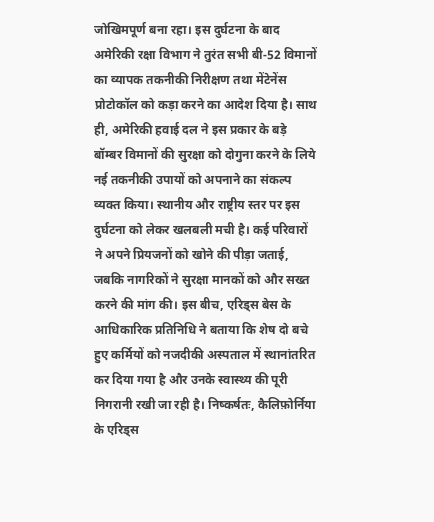जोखिमपूर्ण बना रहा। इस दुर्घटना के बाद अमेरिकी रक्षा विभाग ने तुरंत सभी बी‑52 विमानों का व्यापक तकनीकी निरीक्षण तथा मेंटेनेंस प्रोटोकॉल को कड़ा करने का आदेश दिया है। साथ ही, अमेरिकी हवाई दल ने इस प्रकार के बड़े बॉम्बर विमानों की सुरक्षा को दोगुना करने के लिये नई तकनीकी उपायों को अपनाने का संकल्प व्यक्त किया। स्थानीय और राष्ट्रीय स्तर पर इस दुर्घटना को लेकर खलबली मची है। कई परिवारों ने अपने प्रियजनों को खोने की पीड़ा जताई, जबकि नागरिकों ने सुरक्षा मानकों को और सख्त करने की मांग की। इस बीच, एरिड्स बेस के आधिकारिक प्रतिनिधि ने बताया कि शेष दो बचे हुए कर्मियों को नजदीकी अस्पताल में स्थानांतरित कर दिया गया है और उनके स्वास्थ्य की पूरी निगरानी रखी जा रही है। निष्कर्षतः, कैलिफ़ोर्निया के एरिड्स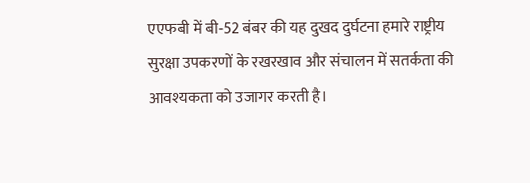एएफबी में बी‑52 बंबर की यह दुखद दुर्घटना हमारे राष्ट्रीय सुरक्षा उपकरणों के रखरखाव और संचालन में सतर्कता की आवश्यकता को उजागर करती है।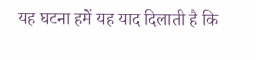यह घटना हमें यह याद दिलाती है कि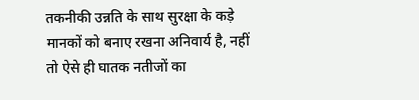तकनीकी उन्नति के साथ सुरक्षा के कड़े मानकों को बनाए रखना अनिवार्य है, नहीं तो ऐसे ही घातक नतीजों का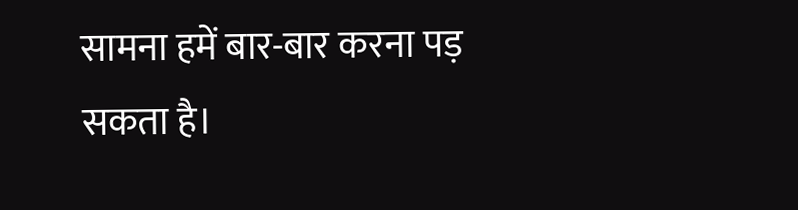सामना हमें बार-बार करना पड़ सकता है।